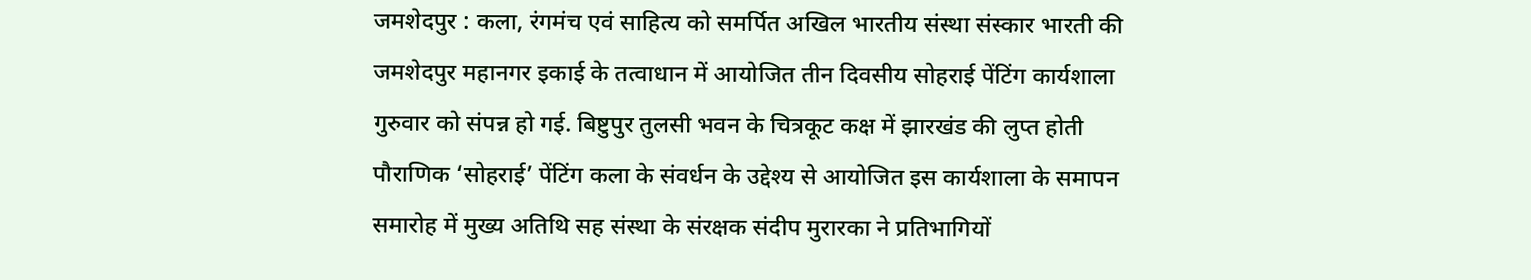जमशेदपुर : कला, रंगमंच एवं साहित्य को समर्पित अखिल भारतीय संस्था संस्कार भारती की जमशेदपुर महानगर इकाई के तत्वाधान में आयोजित तीन दिवसीय सोहराई पेंटिंग कार्यशाला गुरुवार को संपन्न हो गई. बिष्टुपुर तुलसी भवन के चित्रकूट कक्ष में झारखंड की लुप्त होती पौराणिक ‘सोहराई’ पेंटिंग कला के संवर्धन के उद्देश्य से आयोजित इस कार्यशाला के समापन समारोह में मुख्य अतिथि सह संस्था के संरक्षक संदीप मुरारका ने प्रतिभागियों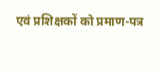एवं प्रशिक्षकों को प्रमाण-पत्र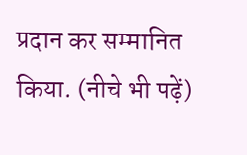प्रदान कर सम्मानित किया. (नीचे भी पढ़ें)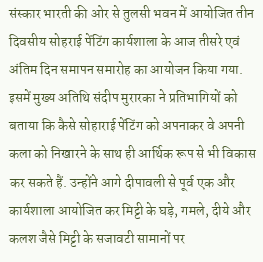संस्कार भारती की ओर से तुलसी भवन में आयोजित तीन दिवसीय सोहराई पेंटिंग कार्यशाला के आज तीसरे एवं अंतिम दिन समापन समारोह का आयोजन किया गया. इसमें मुख्य अतिथि संदीप मुरारका ने प्रतिभागियों को बताया कि कैसे सोहाराई पेंटिंग को अपनाकर वे अपनी कला को निखारने के साथ ही आर्थिक रूप से भी विकास कर सकते हैं. उन्होंने आगे दीपावली से पूर्व एक और कार्यशाला आयोजित कर मिट्टी के घड़े, गमले, दीये और कलश जैसे मिट्टी के सजावटी सामानों पर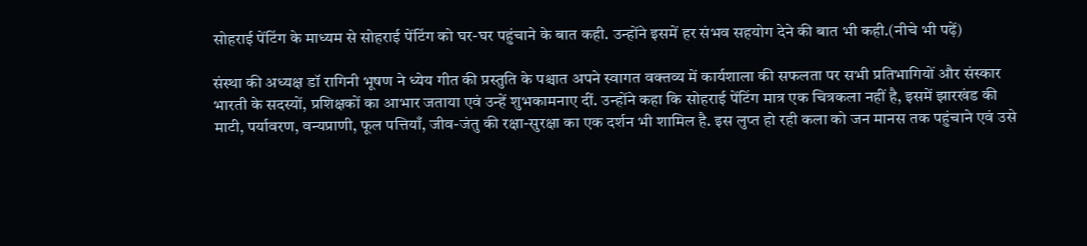सोहराई पेंटिंग के माध्यम से सोहराई पेंटिंग को घर-घर पहुंचाने के बात कही. उन्होंने इसमें हर संभव सहयोग देने की बात भी कही.(नीचे भी पढ़ें)

संस्था की अध्यक्ष डॉ रागिनी भूषण ने ध्येय गीत की प्रस्तुति के पश्चात अपने स्वागत वक्तव्य में कार्यशाला की सफलता पर सभी प्रतिभागियों और संस्कार भारती के सदस्यों, प्रशिक्षकों का आभार जताया एवं उन्हें शुभकामनाए दीं. उन्होंने कहा कि सोहराई पेंटिंग मात्र एक चित्रकला नहीं है, इसमें झारखंड की माटी, पर्यावरण, वन्यप्राणी, फूल पत्तियाँ, जीव-जंतु की रक्षा-सुरक्षा का एक दर्शन भी शामिल है. इस लुप्त हो रही कला को जन मानस तक पहुंचाने एवं उसे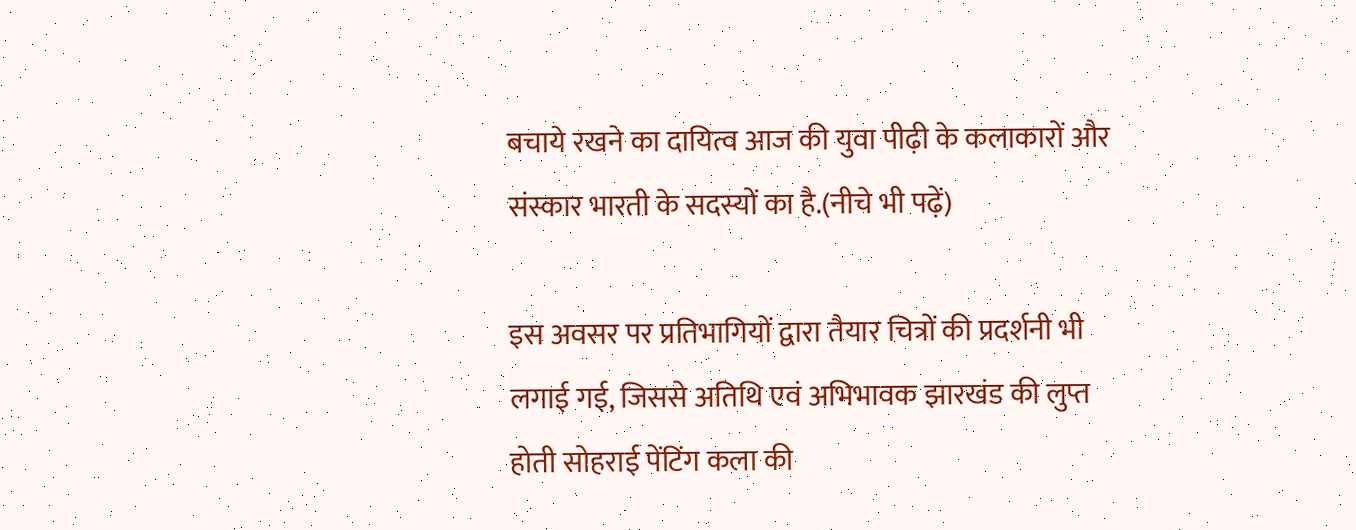बचाये रखने का दायित्व आज की युवा पीढ़ी के कलाकारों और संस्कार भारती के सदस्यों का है.(नीचे भी पढ़ें)

इस अवसर पर प्रतिभागियों द्वारा तैयार चित्रों की प्रदर्शनी भी लगाई गई, जिससे अतिथि एवं अभिभावक झारखंड की लुप्त होती सोहराई पेंटिंग कला की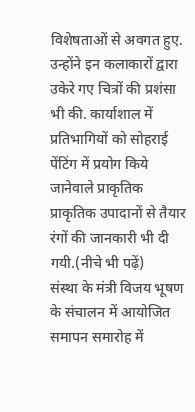विशेषताओं से अवगत हुए. उन्होंने इन कलाकारों द्वारा उकेरे गए चित्रों की प्रशंसा भी की. कार्याशाल में प्रतिभागियों को सोहराई पेंटिंग में प्रयोग किये जानेवाले प्राकृतिक प्राकृतिक उपादानों से तैयार रंगों की जानकारी भी दी गयी.(नीचे भी पढ़ें)
संस्था के मंत्री विजय भूषण के संचालन में आयोजित समापन समारोह में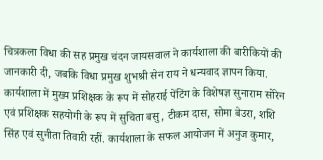चित्रकला विधा की सह प्रमुख चंदन जायसवाल ने कार्यशाला की बारीकियों की जानकारी दी, जबकि विधा प्रमुख शुभश्री सेन राय ने धन्यवाद ज्ञापन किया. कार्यशाला में मुख्य प्रशिक्षक के रूप में सोहराई पेंटिंग के विशेषज्ञ सुनाराम सोरेन एवं प्रशिक्षक सहयोगी के रूप में सुचिता बसु, टीकम दास, सोमा बेउरा, शशि सिंह एवं सुनीता तिवारी रहीं. कार्यशाला के सफल आयोजन में अनुज कुमार,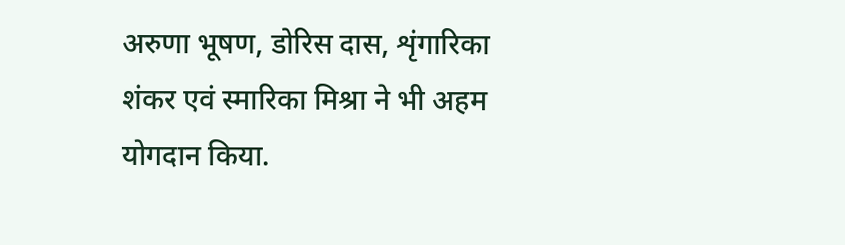अरुणा भूषण, डोरिस दास, शृंगारिका शंकर एवं स्मारिका मिश्रा ने भी अहम योगदान किया.